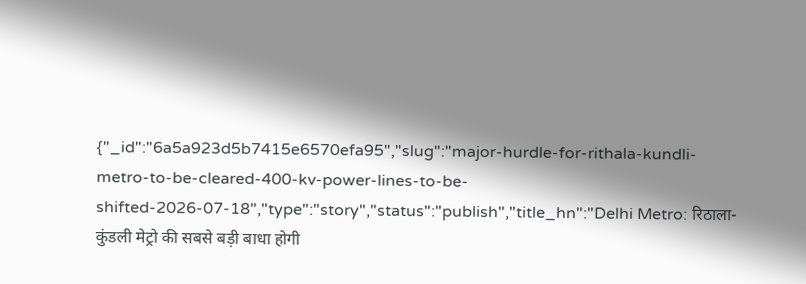{"_id":"6a5a923d5b7415e6570efa95","slug":"major-hurdle-for-rithala-kundli-metro-to-be-cleared-400-kv-power-lines-to-be-shifted-2026-07-18","type":"story","status":"publish","title_hn":"Delhi Metro: रिठाला-कुंडली मेट्रो की सबसे बड़ी बाधा होगी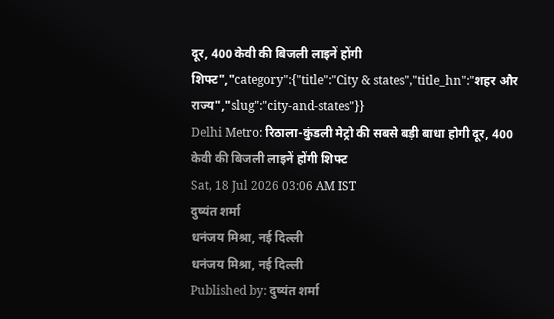दूर, 400 केवी की बिजली लाइनें होंगी शिफ्ट","category":{"title":"City & states","title_hn":"शहर और राज्य","slug":"city-and-states"}}
Delhi Metro: रिठाला-कुंडली मेट्रो की सबसे बड़ी बाधा होगी दूर, 400 केवी की बिजली लाइनें होंगी शिफ्ट
Sat, 18 Jul 2026 03:06 AM IST
दुष्यंत शर्मा
धनंजय मिश्रा, नई दिल्ली
धनंजय मिश्रा, नई दिल्ली
Published by: दुष्यंत शर्मा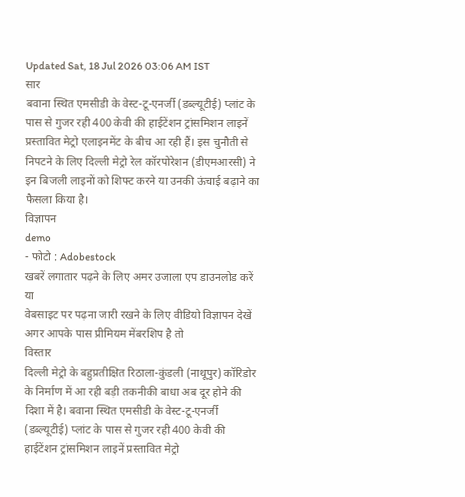Updated Sat, 18 Jul 2026 03:06 AM IST
सार
बवाना स्थित एमसीडी के वेस्ट-टू-एनर्जी (डब्ल्यूटीई) प्लांट के पास से गुजर रही 400 केवी की हाईटेंशन ट्रांसमिशन लाइनें प्रस्तावित मेट्रो एलाइनमेंट के बीच आ रही हैं। इस चुनौती से निपटने के लिए दिल्ली मेट्रो रेल कॉरपोरेशन (डीएमआरसी) ने इन बिजली लाइनों को शिफ्ट करने या उनकी ऊंचाई बढ़ाने का फैसला किया है।
विज्ञापन
demo
- फोटो : Adobestock
खबरें लगातार पढ़ने के लिए अमर उजाला एप डाउनलोड करें
या
वेबसाइट पर पढ़ना जारी रखने के लिए वीडियो विज्ञापन देखें
अगर आपके पास प्रीमियम मेंबरशिप है तो
विस्तार
दिल्ली मेट्रो के बहुप्रतीक्षित रिठाला-कुंडली (नाथूपुर) कॉरिडोर के निर्माण में आ रही बड़ी तकनीकी बाधा अब दूर होने की दिशा में है। बवाना स्थित एमसीडी के वेस्ट-टू-एनर्जी (डब्ल्यूटीई) प्लांट के पास से गुजर रही 400 केवी की हाईटेंशन ट्रांसमिशन लाइनें प्रस्तावित मेट्रो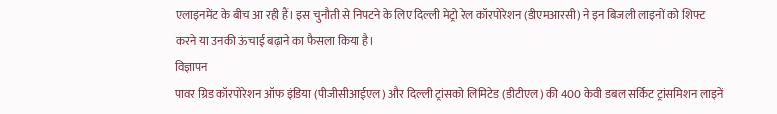एलाइनमेंट के बीच आ रही हैं। इस चुनौती से निपटने के लिए दिल्ली मेट्रो रेल कॉरपोरेशन (डीएमआरसी) ने इन बिजली लाइनों को शिफ्ट करने या उनकी ऊंचाई बढ़ाने का फैसला किया है।
विज्ञापन
पावर ग्रिड कॉरपोरेशन ऑफ इंडिया (पीजीसीआईएल) और दिल्ली ट्रांसको लिमिटेड (डीटीएल) की 400 केवी डबल सर्किट ट्रांसमिशन लाइनें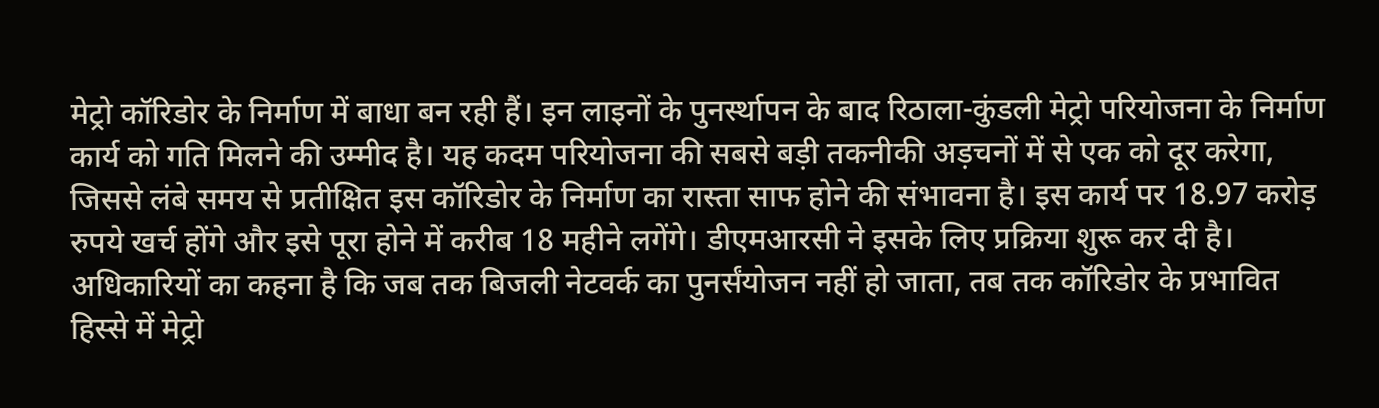मेट्रो कॉरिडोर के निर्माण में बाधा बन रही हैं। इन लाइनों के पुनर्स्थापन के बाद रिठाला-कुंडली मेट्रो परियोजना के निर्माण कार्य को गति मिलने की उम्मीद है। यह कदम परियोजना की सबसे बड़ी तकनीकी अड़चनों में से एक को दूर करेगा, जिससे लंबे समय से प्रतीक्षित इस कॉरिडोर के निर्माण का रास्ता साफ होने की संभावना है। इस कार्य पर 18.97 करोड़ रुपये खर्च होंगे और इसे पूरा होने में करीब 18 महीने लगेंगे। डीएमआरसी ने इसके लिए प्रक्रिया शुरू कर दी है। अधिकारियों का कहना है कि जब तक बिजली नेटवर्क का पुनर्संयोजन नहीं हो जाता, तब तक कॉरिडोर के प्रभावित हिस्से में मेट्रो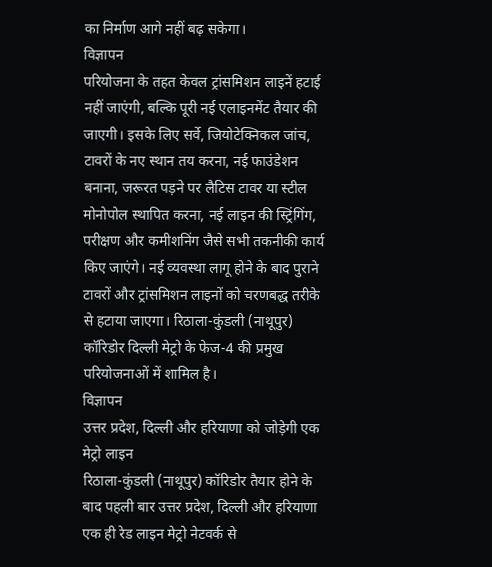का निर्माण आगे नहीं बढ़ सकेगा।
विज्ञापन
परियोजना के तहत केवल ट्रांसमिशन लाइनें हटाई नहीं जाएंगी, बल्कि पूरी नई एलाइनमेंट तैयार की जाएगी। इसके लिए सर्वे, जियोटेक्निकल जांच, टावरों के नए स्थान तय करना, नई फाउंडेशन बनाना, जरूरत पड़ने पर लैटिस टावर या स्टील मोनोपोल स्थापित करना, नई लाइन की स्ट्रिंगिंग, परीक्षण और कमीशनिंग जैसे सभी तकनीकी कार्य किए जाएंगे। नई व्यवस्था लागू होने के बाद पुराने टावरों और ट्रांसमिशन लाइनों को चरणबद्ध तरीके से हटाया जाएगा। रिठाला-कुंडली (नाथूपुर) कॉरिडोर दिल्ली मेट्रो के फेज-4 की प्रमुख परियोजनाओं में शामिल है।
विज्ञापन
उत्तर प्रदेश, दिल्ली और हरियाणा को जोड़ेगी एक मेट्रो लाइन
रिठाला-कुंडली (नाथूपुर) कॉरिडोर तैयार होने के बाद पहली बार उत्तर प्रदेश, दिल्ली और हरियाणा एक ही रेड लाइन मेट्रो नेटवर्क से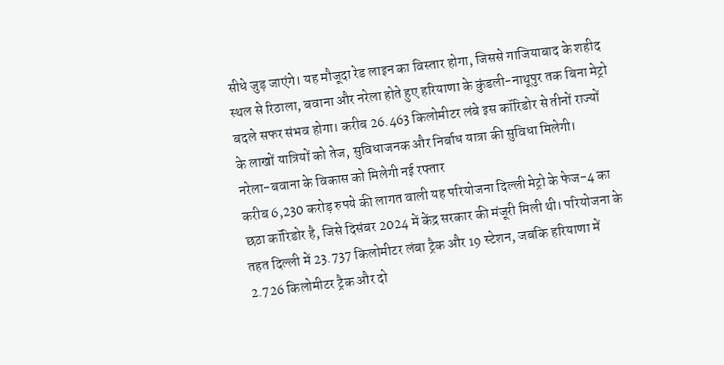सीधे जुड़ जाएंगे। यह मौजूदा रेड लाइन का विस्तार होगा, जिससे गाजियाबाद के शहीद स्थल से रिठाला, बवाना और नरेला होते हुए हरियाणा के कुंडली-नाथूपुर तक बिना मेट्रो बदले सफर संभव होगा। करीब 26.463 किलोमीटर लंबे इस कॉरिडोर से तीनों राज्यों के लाखों यात्रियों को तेज, सुविधाजनक और निर्बाध यात्रा की सुविधा मिलेगी।
नरेला-बवाना के विकास को मिलेगी नई रफ्तार
करीब 6,230 करोड़ रुपये की लागत वाली यह परियोजना दिल्ली मेट्रो के फेज-4 का छठा कॉरिडोर है, जिसे दिसंबर 2024 में केंद्र सरकार की मंजूरी मिली थी। परियोजना के तहत दिल्ली में 23.737 किलोमीटर लंबा ट्रैक और 19 स्टेशन, जबकि हरियाणा में 2.726 किलोमीटर ट्रैक और दो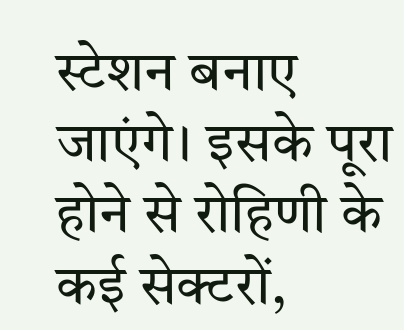स्टेशन बनाए जाएंगे। इसके पूरा होने से रोहिणी के कई सेक्टरों,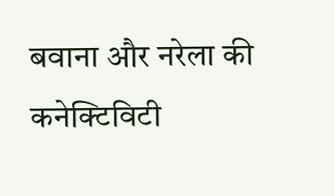बवाना और नरेला की कनेक्टिविटी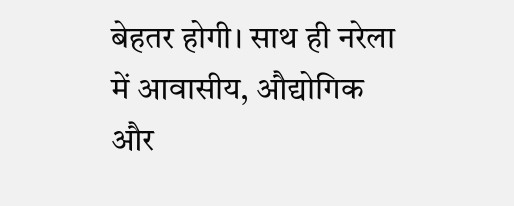बेहतर होगी। साथ ही नरेला में आवासीय, औद्योगिक और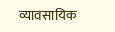व्यावसायिक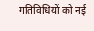गतिविधियों को नई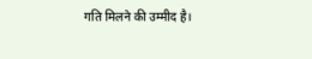गति मिलने की उम्मीद है।